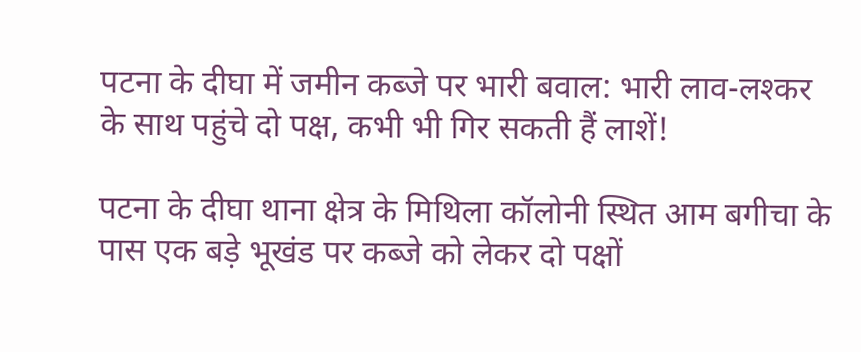पटना के दीघा में जमीन कब्जे पर भारी बवाल: भारी लाव-लश्कर के साथ पहुंचे दो पक्ष, कभी भी गिर सकती हैं लाशें!

पटना के दीघा थाना क्षेत्र के मिथिला कॉलोनी स्थित आम बगीचा के पास एक बड़े भूखंड पर कब्जे को लेकर दो पक्षों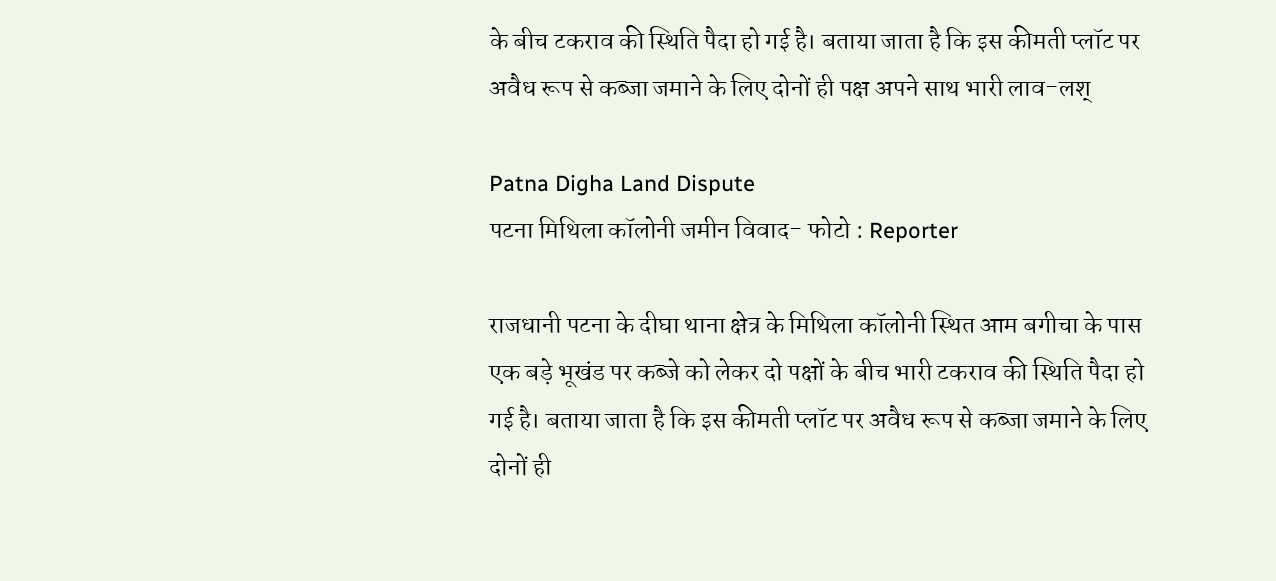के बीच टकराव की स्थिति पैदा हो गई है। बताया जाता है कि इस कीमती प्लॉट पर अवैध रूप से कब्जा जमाने के लिए दोनों ही पक्ष अपने साथ भारी लाव-लश्

Patna Digha Land Dispute
पटना मिथिला कॉलोनी जमीन विवाद- फोटो : Reporter

राजधानी पटना के दीघा थाना क्षेत्र के मिथिला कॉलोनी स्थित आम बगीचा के पास एक बड़े भूखंड पर कब्जे को लेकर दो पक्षों के बीच भारी टकराव की स्थिति पैदा हो गई है। बताया जाता है कि इस कीमती प्लॉट पर अवैध रूप से कब्जा जमाने के लिए दोनों ही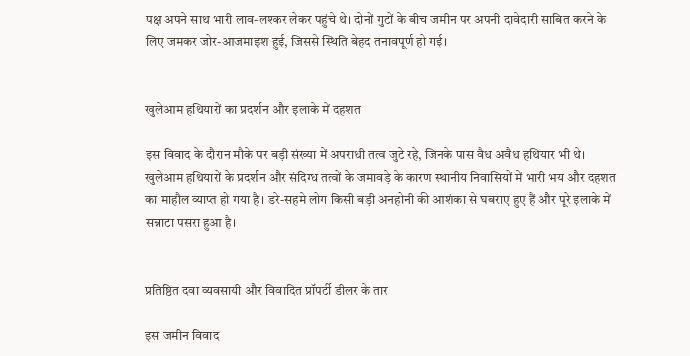पक्ष अपने साथ भारी लाव-लश्कर लेकर पहुंचे थे। दोनों गुटों के बीच जमीन पर अपनी दावेदारी साबित करने के लिए जमकर जोर-आजमाइश हुई, जिससे स्थिति बेहद तनावपूर्ण हो गई।


खुलेआम हथियारों का प्रदर्शन और इलाके में दहशत

इस विवाद के दौरान मौके पर बड़ी संख्या में अपराधी तत्व जुटे रहे, जिनके पास वैध अवैध हथियार भी थे। खुलेआम हथियारों के प्रदर्शन और संदिग्ध तत्वों के जमावड़े के कारण स्थानीय निवासियों में भारी भय और दहशत का माहौल व्याप्त हो गया है। डरे-सहमे लोग किसी बड़ी अनहोनी की आशंका से घबराए हुए हैं और पूरे इलाके में सन्नाटा पसरा हुआ है।


प्रतिष्ठित दवा व्यवसायी और विवादित प्रॉपर्टी डीलर के तार

इस जमीन विवाद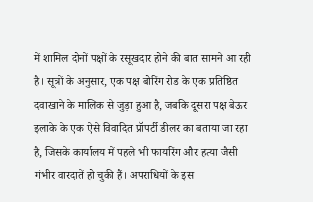में शामिल दोनों पक्षों के रसूखदार होने की बात सामने आ रही है। सूत्रों के अनुसार, एक पक्ष बोरिंग रोड के एक प्रतिष्ठित दवाखाने के मालिक से जुड़ा हुआ है, जबकि दूसरा पक्ष बेऊर इलाके के एक ऐसे विवादित प्रॉपर्टी डीलर का बताया जा रहा है, जिसके कार्यालय में पहले भी फायरिंग और हत्या जैसी गंभीर वारदातें हो चुकी हैं। अपराधियों के इस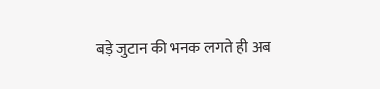बड़े जुटान की भनक लगते ही अब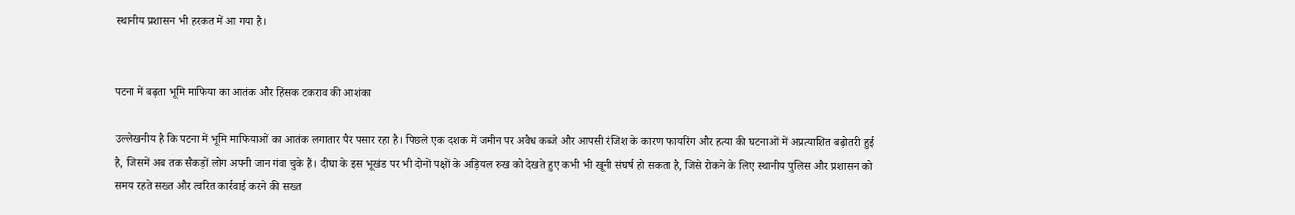स्थानीय प्रशासन भी हरकत में आ गया है।


पटना में बढ़ता भूमि माफिया का आतंक और हिंसक टकराव की आशंका

उल्लेखनीय है कि पटना में भूमि माफियाओं का आतंक लगातार पैर पसार रहा है। पिछले एक दशक में जमीन पर अवैध कब्जे और आपसी रंजिश के कारण फायरिंग और हत्या की घटनाओं में अप्रत्याशित बढ़ोतरी हुई है, जिसमें अब तक सैकड़ों लोग अपनी जान गंवा चुके हैं। दीघा के इस भूखंड पर भी दोनों पक्षों के अड़ियल रुख को देखते हुए कभी भी खूनी संघर्ष हो सकता है, जिसे रोकने के लिए स्थानीय पुलिस और प्रशासन को समय रहते सख्त और त्वरित कार्रवाई करने की सख्त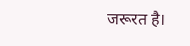जरूरत है।